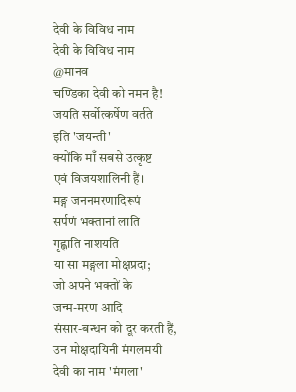देवी के विविध नाम
देवी के विविध नाम
@मानव
चण्डिका देवी को नमन है!
जयति सर्वोत्कर्षेण वर्तते
इति 'जयन्ती'
क्योंकि माँ सबसे उत्कृष्ट
एवं विजयशालिनी हैं।
मङ्ग जननमरणादिरूपं
सर्पणं भक्तानां लाति
गृह्णाति नाशयति
या सा मङ्गला मोक्षप्रदा;
जो अपने भक्तों के
जन्म-मरण आदि
संसार-बन्धन को दूर करती हैं,
उन मोक्षदायिनी मंगलमयी
देवी का नाम 'मंगला'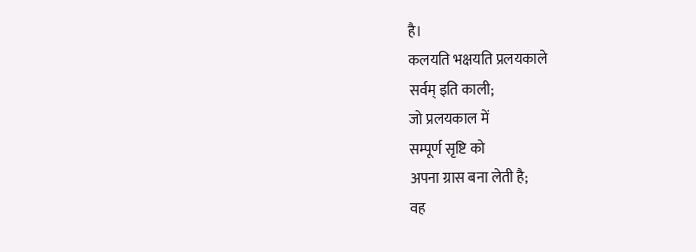है।
कलयति भक्षयति प्रलयकाले
सर्वम् इति काली;
जो प्रलयकाल में
सम्पूर्ण सृष्टि को
अपना ग्रास बना लेती है;
वह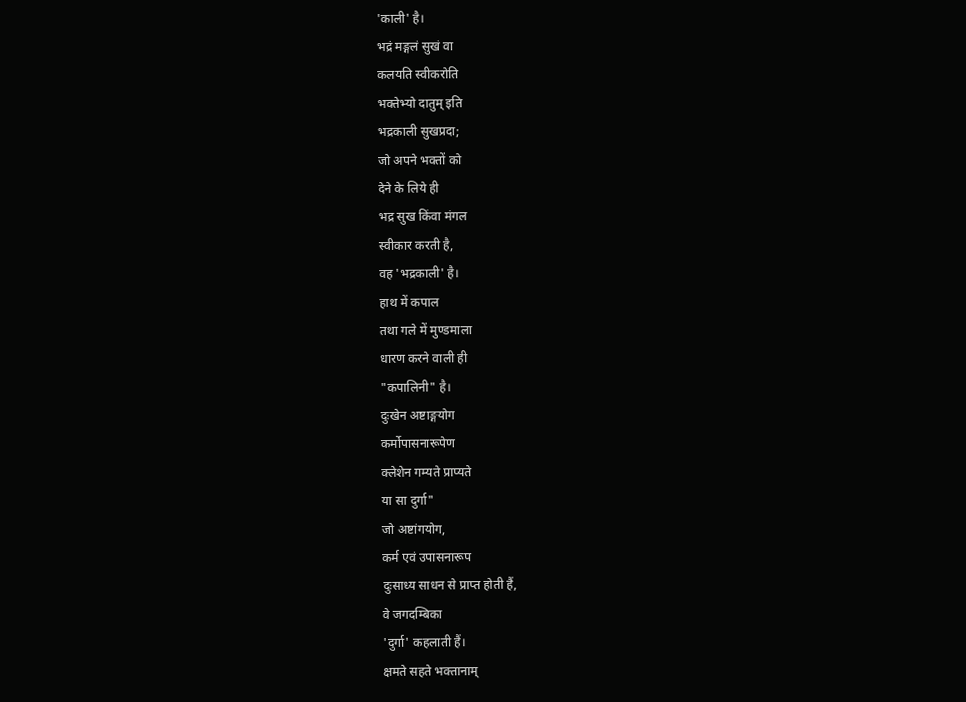'काली' है।
भद्रं मङ्गलं सुखं वा
कलयति स्वीकरोति
भक्तेभ्यो दातुम् इति
भद्रकाली सुखप्रदा;
जो अपने भक्तों को
देने के लिये ही
भद्र सुख किंवा मंगल
स्वीकार करती है,
वह 'भद्रकाली' है।
हाथ में कपाल
तथा गले में मुण्डमाला
धारण करने वाली ही
"कपालिनी" है।
दुःखेन अष्टाङ्गयोग
कर्मोपासनारूपेण
क्लेशेन गम्यते प्राप्यते
या सा दुर्गा"
जो अष्टांगयोग,
कर्म एवं उपासनारूप
दुःसाध्य साधन से प्राप्त होती हैं,
वे जगदम्बिका
'दुर्गा' कहलाती हैं।
क्षमते सहते भक्तानाम्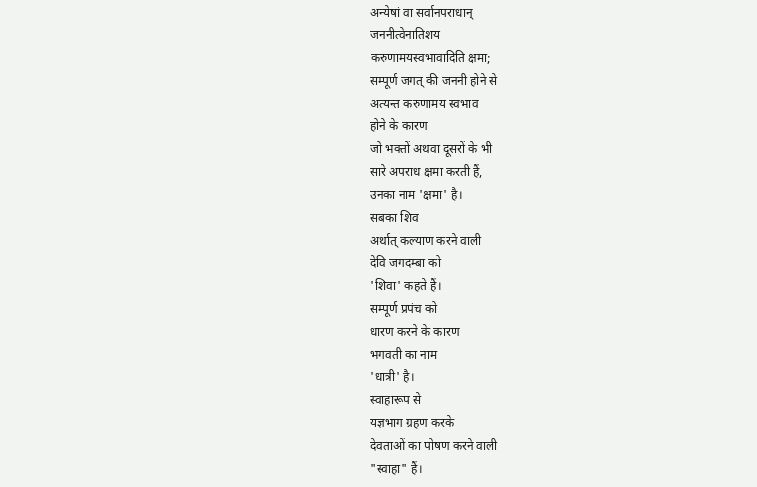अन्येषां वा सर्वानपराधान्
जननीत्वेनातिशय
करुणामयस्वभावादिति क्षमा;
सम्पूर्ण जगत् की जननी होने से
अत्यन्त करुणामय स्वभाव
होने के कारण
जो भक्तों अथवा दूसरों के भी
सारे अपराध क्षमा करती हैं,
उनका नाम 'क्षमा' है।
सबका शिव
अर्थात् कल्याण करने वाली
देवि जगदम्बा को
'शिवा' कहते हैं।
सम्पूर्ण प्रपंच को
धारण करने के कारण
भगवती का नाम
'धात्री' है।
स्वाहारूप से
यज्ञभाग ग्रहण करके
देवताओं का पोषण करने वाली
"स्वाहा" हैं।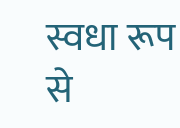स्वधा रूप से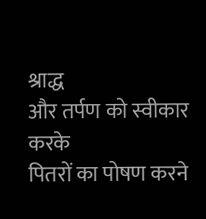श्राद्ध
और तर्पण को स्वीकार करके
पितरों का पोषण करने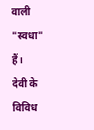वाली
"स्वधा" हैं।
देवी के विविध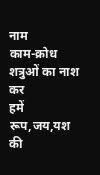नाम
काम-क्रोध शत्रुओं का नाश कर
हमें रूप,जय,यश की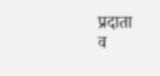प्रदाता
व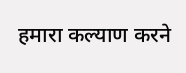हमारा कल्याण करने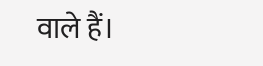वाले हैं।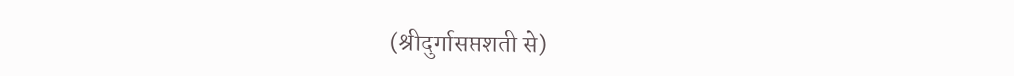(श्रीदुर्गासप्तशती से)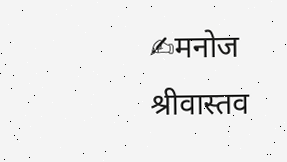✍मनोज श्रीवास्तव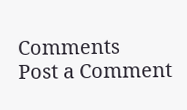Comments
Post a Comment